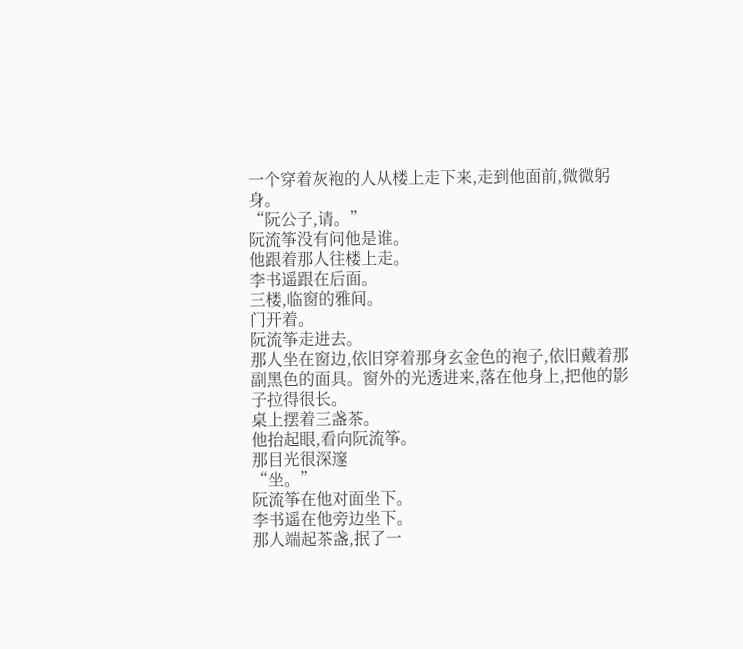一个穿着灰袍的人从楼上走下来,走到他面前,微微躬身。
“阮公子,请。”
阮流筝没有问他是谁。
他跟着那人往楼上走。
李书遥跟在后面。
三楼,临窗的雅间。
门开着。
阮流筝走进去。
那人坐在窗边,依旧穿着那身玄金色的袍子,依旧戴着那副黑色的面具。窗外的光透进来,落在他身上,把他的影子拉得很长。
桌上摆着三盏茶。
他抬起眼,看向阮流筝。
那目光很深邃
“坐。”
阮流筝在他对面坐下。
李书遥在他旁边坐下。
那人端起茶盏,抿了一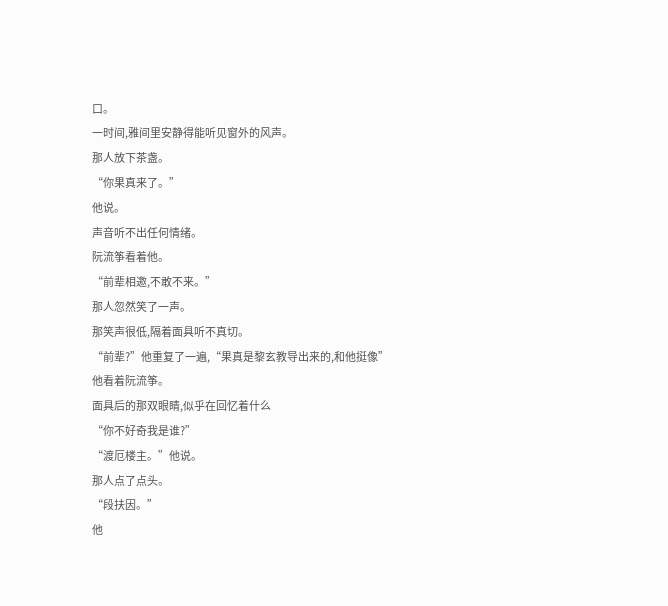口。
一时间,雅间里安静得能听见窗外的风声。
那人放下茶盏。
“你果真来了。”
他说。
声音听不出任何情绪。
阮流筝看着他。
“前辈相邀,不敢不来。”
那人忽然笑了一声。
那笑声很低,隔着面具听不真切。
“前辈?”他重复了一遍,“果真是黎玄教导出来的,和他挺像”
他看着阮流筝。
面具后的那双眼睛,似乎在回忆着什么
“你不好奇我是谁?”
“渡厄楼主。”他说。
那人点了点头。
“段扶因。”
他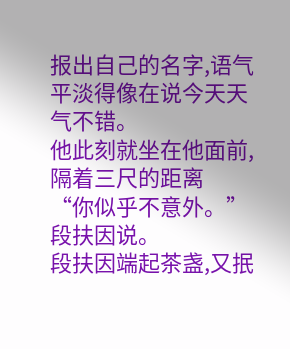报出自己的名字,语气平淡得像在说今天天气不错。
他此刻就坐在他面前,隔着三尺的距离
“你似乎不意外。”段扶因说。
段扶因端起茶盏,又抿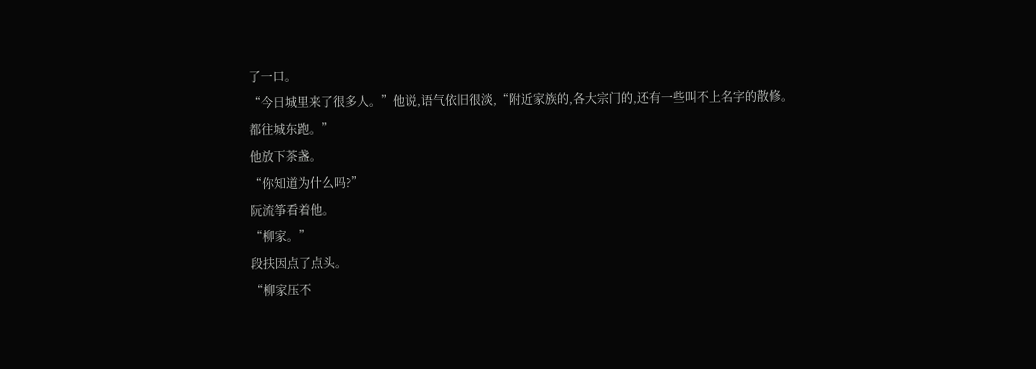了一口。
“今日城里来了很多人。”他说,语气依旧很淡,“附近家族的,各大宗门的,还有一些叫不上名字的散修。都往城东跑。”
他放下茶盏。
“你知道为什么吗?”
阮流筝看着他。
“柳家。”
段扶因点了点头。
“柳家压不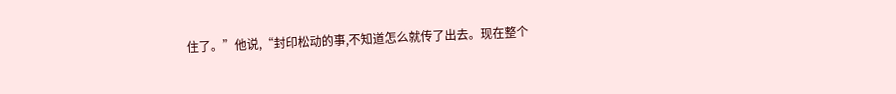住了。”他说,“封印松动的事,不知道怎么就传了出去。现在整个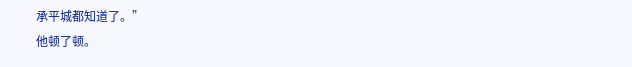承平城都知道了。”
他顿了顿。